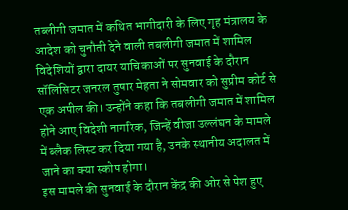तब्लीगी जमात में कथित भागीदारी के लिए गृह मंत्रालय के आदेश को चुनौती देने वाली तबलीगी जमात में शामिल विदेशियों द्वारा दायर याचिकाओं पर सुनवाई के दौरान सॉलिसिटर जनरल तुषार मेहता ने सोमवार को सुप्रीम कोर्ट से एक अपील की। उन्होंने कहा कि तबलीगी जमात में शामिल होने आए विदेशी नागरिक, जिन्हें वीजा उल्लंघन के मामले में ब्लैक लिस्ट कर दिया गया है, उनके स्थानीय अदालत में जाने का क्या स्कोप होगा।
इस मामले की सुनवाई के दौरान केंद्र की ओर से पेश हुए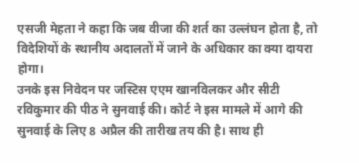एसजी मेहता ने कहा कि जब वीजा की शर्त का उल्लंघन होता है, तो विदेशियों के स्थानीय अदालतों में जाने के अधिकार का क्या दायरा होगा।
उनके इस निवेदन पर जस्टिस एएम खानविलकर और सीटी रविकुमार की पीठ ने सुनवाई की। कोर्ट ने इस मामले में आगे की सुनवाई के लिए 8 अप्रैल की तारीख तय की है। साथ ही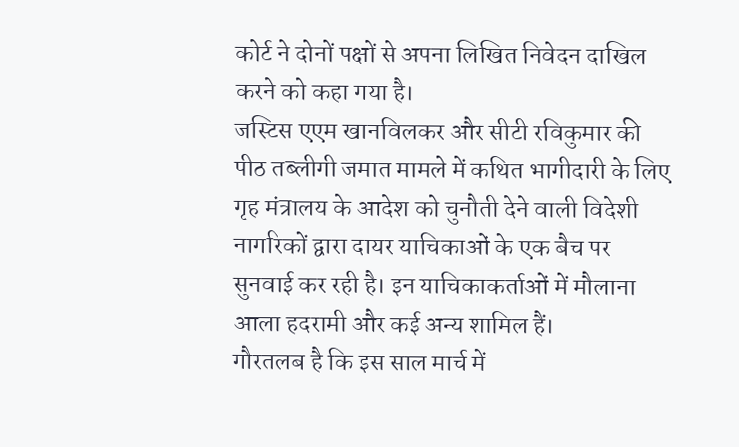कोर्ट ने दोनों पक्षों से अपना लिखित निवेदन दाखिल करने को कहा गया है।
जस्टिस एएम खानविलकर और सीटी रविकुमार की पीठ तब्लीगी जमात मामले में कथित भागीदारी के लिए गृह मंत्रालय के आदेश को चुनौती देने वाली विदेशी नागरिकों द्वारा दायर याचिकाओं के एक बैच पर सुनवाई कर रही है। इन याचिकाकर्ताओं में मौलाना आला हदरामी और कई अन्य शामिल हैं।
गौरतलब है कि इस साल मार्च में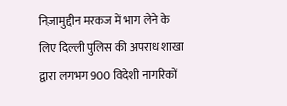निज़ामुद्दीन मरकज में भाग लेने के लिए दिल्ली पुलिस की अपराध शाखा द्वारा लगभग 900 विदेशी नागरिकों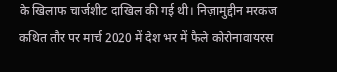के खिलाफ चार्जशीट दाखिल की गई थी। निज़ामुद्दीन मरकज कथित तौर पर मार्च 2020 में देश भर में फैले कोरोनावायरस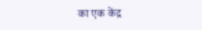का एक केंद्र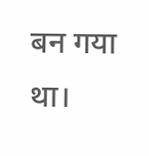बन गया था।